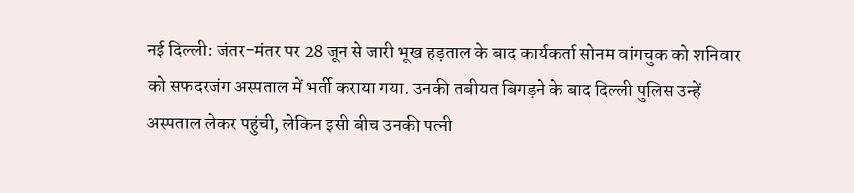नई दिल्ली: जंतर-मंतर पर 28 जून से जारी भूख हड़ताल के बाद कार्यकर्ता सोनम वांगचुक को शनिवार को सफदरजंग अस्पताल में भर्ती कराया गया. उनकी तबीयत बिगड़ने के बाद दिल्ली पुलिस उन्हें अस्पताल लेकर पहुंची, लेकिन इसी बीच उनकी पत्नी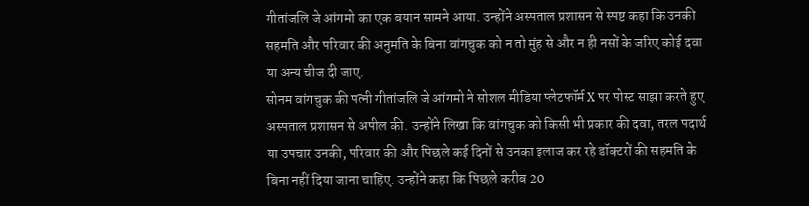गीतांजलि जे आंगमो का एक बयान सामने आया. उन्होंने अस्पताल प्रशासन से स्पष्ट कहा कि उनकी सहमति और परिवार की अनुमति के बिना वांगचुक को न तो मुंह से और न ही नसों के जरिए कोई दवा या अन्य चीज दी जाए.
सोनम वांगचुक की पत्नी गीतांजलि जे आंगमो ने सोशल मीडिया प्लेटफॉर्म X पर पोस्ट साझा करते हुए अस्पताल प्रशासन से अपील की. उन्होंने लिखा कि वांगचुक को किसी भी प्रकार की दवा, तरल पदार्थ या उपचार उनकी, परिवार की और पिछले कई दिनों से उनका इलाज कर रहे डॉक्टरों की सहमति के बिना नहीं दिया जाना चाहिए. उन्होंने कहा कि पिछले करीब 20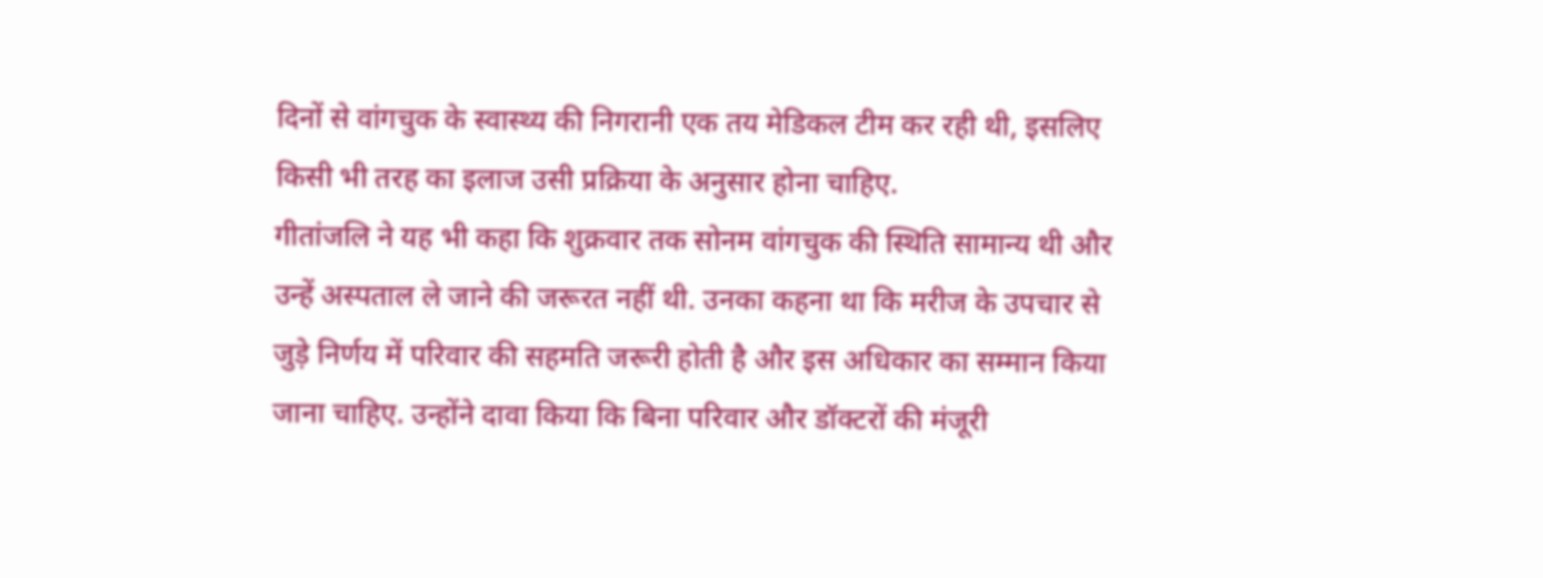दिनों से वांगचुक के स्वास्थ्य की निगरानी एक तय मेडिकल टीम कर रही थी, इसलिए किसी भी तरह का इलाज उसी प्रक्रिया के अनुसार होना चाहिए.
गीतांजलि ने यह भी कहा कि शुक्रवार तक सोनम वांगचुक की स्थिति सामान्य थी और उन्हें अस्पताल ले जाने की जरूरत नहीं थी. उनका कहना था कि मरीज के उपचार से जुड़े निर्णय में परिवार की सहमति जरूरी होती है और इस अधिकार का सम्मान किया जाना चाहिए. उन्होंने दावा किया कि बिना परिवार और डॉक्टरों की मंजूरी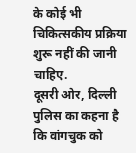के कोई भी चिकित्सकीय प्रक्रिया शुरू नहीं की जानी चाहिए.
दूसरी ओर, दिल्ली पुलिस का कहना है कि वांगचुक को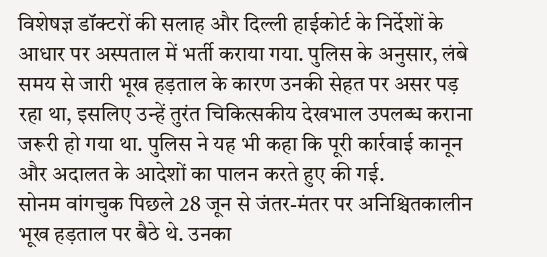विशेषज्ञ डॉक्टरों की सलाह और दिल्ली हाईकोर्ट के निर्देशों के आधार पर अस्पताल में भर्ती कराया गया. पुलिस के अनुसार, लंबे समय से जारी भूख हड़ताल के कारण उनकी सेहत पर असर पड़ रहा था, इसलिए उन्हें तुरंत चिकित्सकीय देखभाल उपलब्ध कराना जरूरी हो गया था. पुलिस ने यह भी कहा कि पूरी कार्रवाई कानून और अदालत के आदेशों का पालन करते हुए की गई.
सोनम वांगचुक पिछले 28 जून से जंतर-मंतर पर अनिश्चितकालीन भूख हड़ताल पर बैठे थे. उनका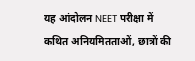यह आंदोलन NEET परीक्षा में कथित अनियमितताओं, छात्रों की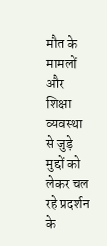मौत के मामलों और शिक्षा व्यवस्था से जुड़े मुद्दों को लेकर चल रहे प्रदर्शन के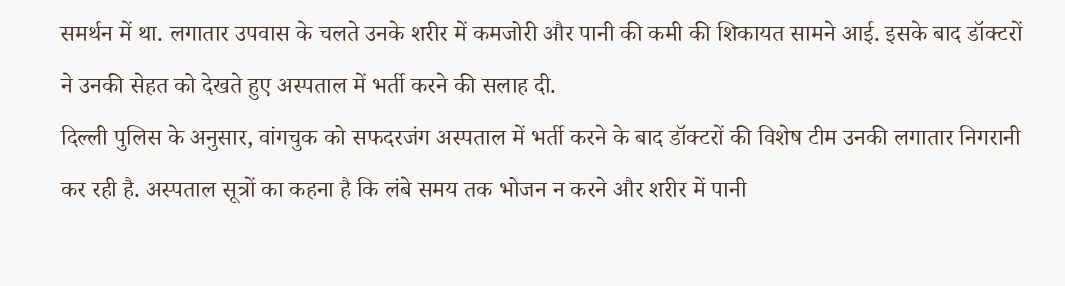समर्थन में था. लगातार उपवास के चलते उनके शरीर में कमजोरी और पानी की कमी की शिकायत सामने आई. इसके बाद डॉक्टरों ने उनकी सेहत को देखते हुए अस्पताल में भर्ती करने की सलाह दी.
दिल्ली पुलिस के अनुसार, वांगचुक को सफदरजंग अस्पताल में भर्ती करने के बाद डॉक्टरों की विशेष टीम उनकी लगातार निगरानी कर रही है. अस्पताल सूत्रों का कहना है कि लंबे समय तक भोजन न करने और शरीर में पानी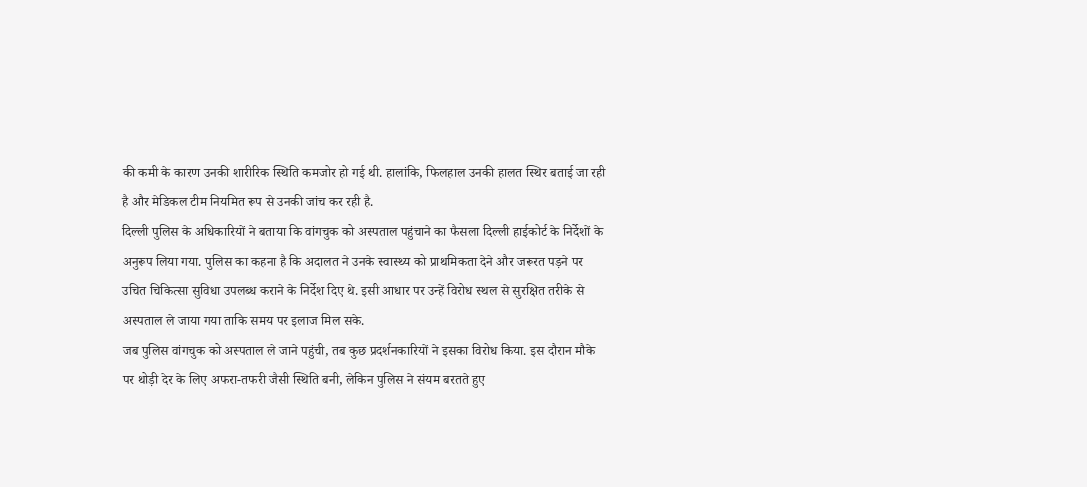की कमी के कारण उनकी शारीरिक स्थिति कमजोर हो गई थी. हालांकि, फिलहाल उनकी हालत स्थिर बताई जा रही है और मेडिकल टीम नियमित रूप से उनकी जांच कर रही है.
दिल्ली पुलिस के अधिकारियों ने बताया कि वांगचुक को अस्पताल पहुंचाने का फैसला दिल्ली हाईकोर्ट के निर्देशों के अनुरूप लिया गया. पुलिस का कहना है कि अदालत ने उनके स्वास्थ्य को प्राथमिकता देने और जरूरत पड़ने पर उचित चिकित्सा सुविधा उपलब्ध कराने के निर्देश दिए थे. इसी आधार पर उन्हें विरोध स्थल से सुरक्षित तरीके से अस्पताल ले जाया गया ताकि समय पर इलाज मिल सके.
जब पुलिस वांगचुक को अस्पताल ले जाने पहुंची, तब कुछ प्रदर्शनकारियों ने इसका विरोध किया. इस दौरान मौके पर थोड़ी देर के लिए अफरा-तफरी जैसी स्थिति बनी, लेकिन पुलिस ने संयम बरतते हुए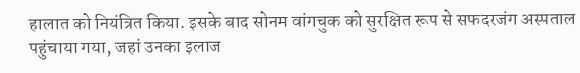हालात को नियंत्रित किया. इसके बाद सोनम वांगचुक को सुरक्षित रूप से सफदरजंग अस्पताल पहुंचाया गया, जहां उनका इलाज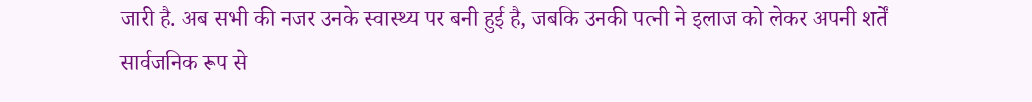जारी है. अब सभी की नजर उनके स्वास्थ्य पर बनी हुई है, जबकि उनकी पत्नी ने इलाज को लेकर अपनी शर्तें सार्वजनिक रूप से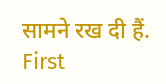सामने रख दी हैं.
First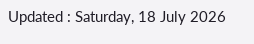Updated : Saturday, 18 July 2026